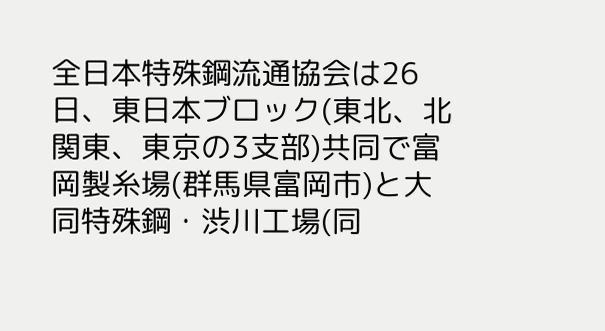全日本特殊鋼流通協会は26日、東日本ブロック(東北、北関東、東京の3支部)共同で富岡製糸場(群馬県富岡市)と大同特殊鋼・渋川工場(同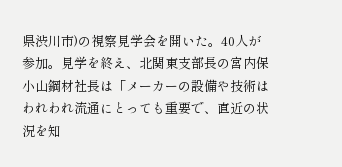県渋川市)の視察見学会を開いた。40人が参加。見学を終え、北関東支部長の宮内保小山鋼材社長は「メーカーの設備や技術はわれわれ流通にとっても重要で、直近の状況を知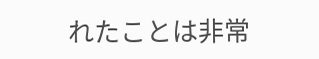れたことは非常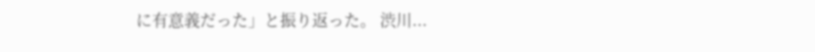に有意義だった」と振り返った。 渋川...